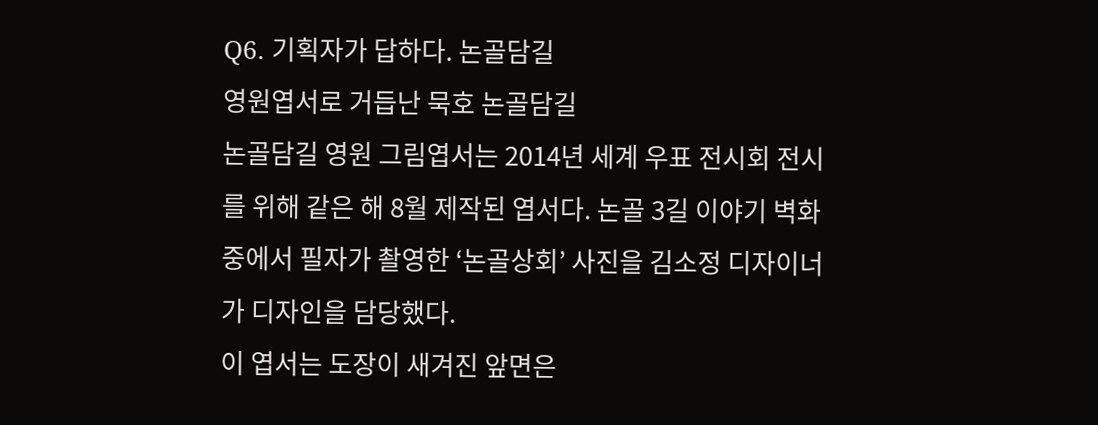Q6. 기획자가 답하다. 논골담길
영원엽서로 거듭난 묵호 논골담길
논골담길 영원 그림엽서는 2014년 세계 우표 전시회 전시를 위해 같은 해 8월 제작된 엽서다. 논골 3길 이야기 벽화 중에서 필자가 촬영한 ‘논골상회’ 사진을 김소정 디자이너가 디자인을 담당했다.
이 엽서는 도장이 새겨진 앞면은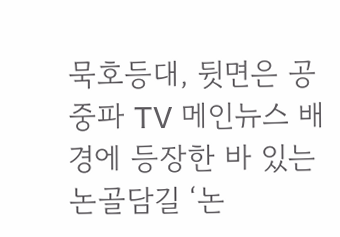묵호등대, 뒷면은 공중파 TV 메인뉴스 배경에 등장한 바 있는 논골담길 ‘논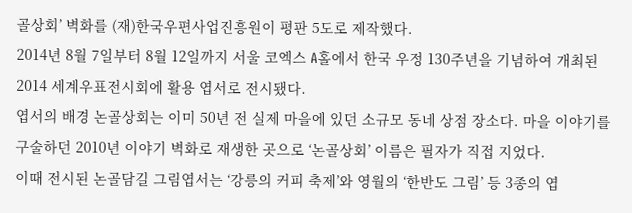골상회’ 벽화를 (재)한국우편사업진흥원이 평판 5도로 제작했다.
2014년 8월 7일부터 8월 12일까지 서울 코엑스 A홀에서 한국 우정 130주년을 기념하여 개최된 2014 세계우표전시회에 활용 엽서로 전시됐다.
엽서의 배경 논골상회는 이미 50년 전 실제 마을에 있던 소규모 동네 상점 장소다. 마을 이야기를 구술하던 2010년 이야기 벽화로 재생한 곳으로 ‘논골상회’ 이름은 필자가 직접 지었다.
이때 전시된 논골담길 그림엽서는 ‘강릉의 커피 축제’와 영월의 ‘한반도 그림’ 등 3종의 엽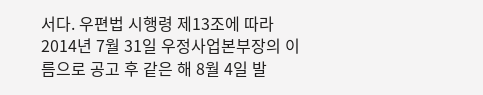서다. 우편법 시행령 제13조에 따라 2014년 7월 31일 우정사업본부장의 이름으로 공고 후 같은 해 8월 4일 발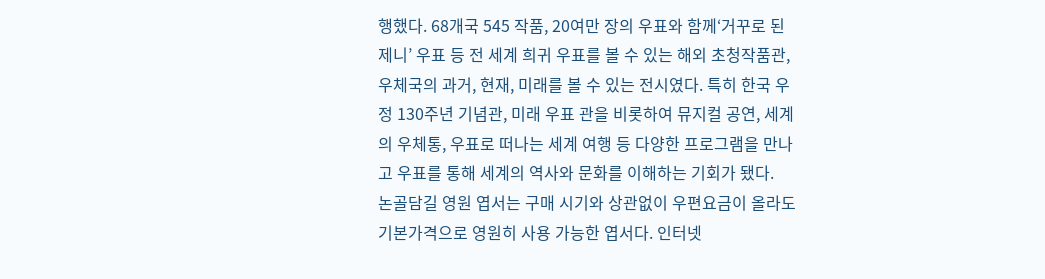행했다. 68개국 545 작품, 20여만 장의 우표와 함께‘거꾸로 된 제니’ 우표 등 전 세계 희귀 우표를 볼 수 있는 해외 초청작품관, 우체국의 과거, 현재, 미래를 볼 수 있는 전시였다. 특히 한국 우정 130주년 기념관, 미래 우표 관을 비롯하여 뮤지컬 공연, 세계의 우체통, 우표로 떠나는 세계 여행 등 다양한 프로그램을 만나고 우표를 통해 세계의 역사와 문화를 이해하는 기회가 됐다.
논골담길 영원 엽서는 구매 시기와 상관없이 우편요금이 올라도 기본가격으로 영원히 사용 가능한 엽서다. 인터넷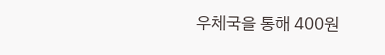우체국을 통해 400원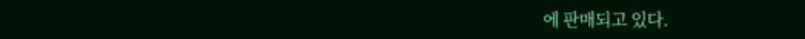에 판매되고 있다.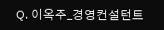Q. 이옥주_경영컨설턴트